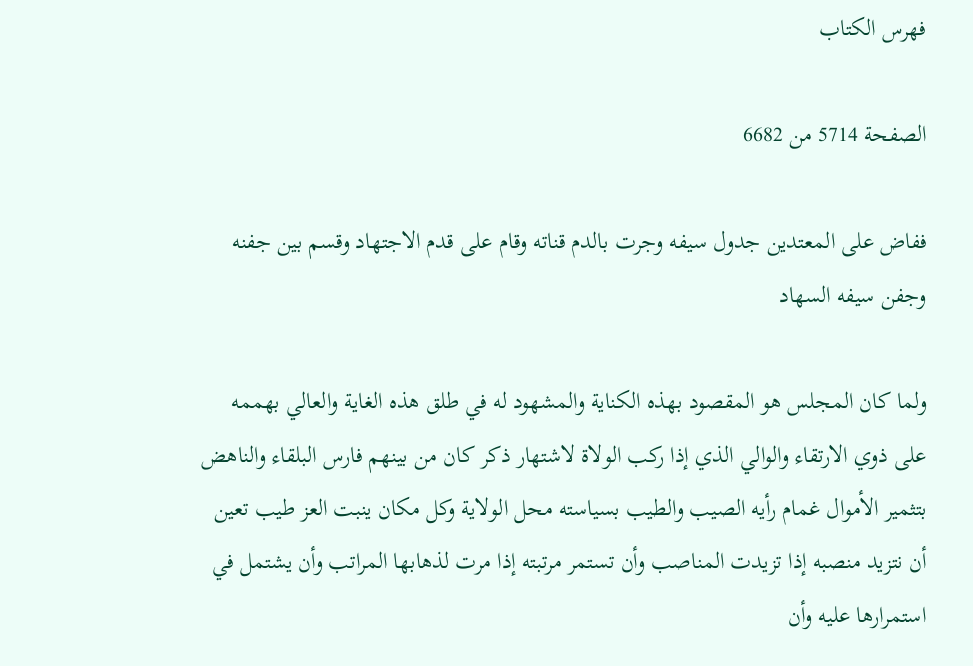فهرس الكتاب

الصفحة 5714 من 6682

ففاض على المعتدين جدول سيفه وجرت بالدم قناته وقام على قدم الاجتهاد وقسم بين جفنه وجفن سيفه السهاد

ولما كان المجلس هو المقصود بهذه الكناية والمشهود له في طلق هذه الغاية والعالي بهممه على ذوي الارتقاء والوالي الذي إذا ركب الولاة لاشتهار ذكر كان من بينهم فارس البلقاء والناهض بتثمير الأموال غمام رأيه الصيب والطيب بسياسته محل الولاية وكل مكان ينبت العز طيب تعين أن نتزيد منصبه إذا تزيدت المناصب وأن تستمر مرتبته إذا مرت لذهابها المراتب وأن يشتمل في استمرارها عليه وأن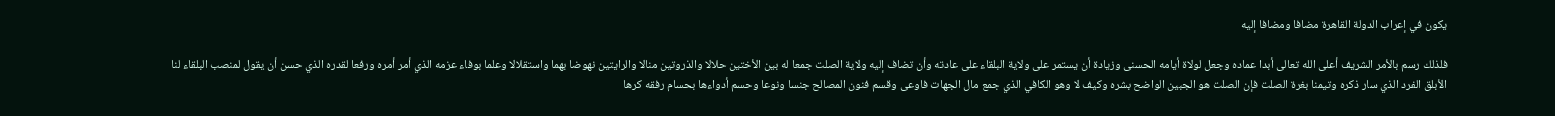يكون في إعراب الدولة القاهرة مضافا ومضافا إليه

فلذلك رسم بالأمر الشريف أعلى الله تعالى أبدا عماده وجعل لولاة أيامه الحسنى وزيادة أن يستمر على ولاية البلقاء على عادته وأن تضاف إليه ولاية الصلت جمعا له بين الأختين حلالا والذروتين منالا والرايتين نهوضا بهما واستقلالا وعلما بوفاء عزمه الذي أمر أمره ورفعا لقدره الذي حسن أن يقول لمنصب البلقاء لنا الأبلق الفرد الذي سار ذكره وتيمنا بغرة الصلت فإن الصلت هو الجبين الواضح بشره وكيف لا وهو الكافي الذي جمع مال الجهات فاوعى وقسم فنون المصالح جنسا ونوعا وحسم أدواءها بحسام رفقه كرها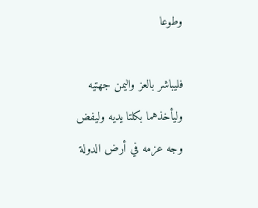وطوعا

فليباشر بالعز واليمن جهتيه وليأخذهما بكلتا يديه وليفض وجه عزمه في أرض الدولة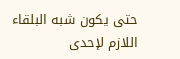حتى يكون شبه البلقاء اللازم لإحدى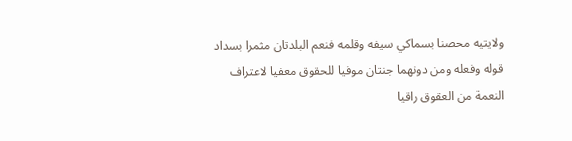ولايتيه محصنا بسماكي سيفه وقلمه فنعم البلدتان مثمرا بسداد قوله وفعله ومن دونهما جنتان موفيا للحقوق معفيا لاعتراف النعمة من العقوق راقيا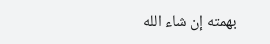بهمته إن شاء الله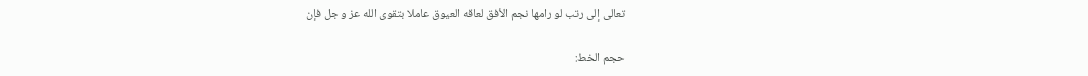تعالى إلى رتب لو رامها نجم الأفق لعاقه العيوق عاملا بتقوى الله عز و جل فإن

حجم الخط: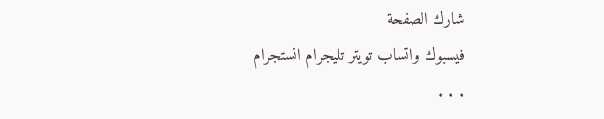شارك الصفحة
فيسبوك واتساب تويتر تليجرام انستجرام
. . .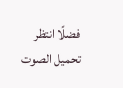فضلًا انتظر تحميل الصوت